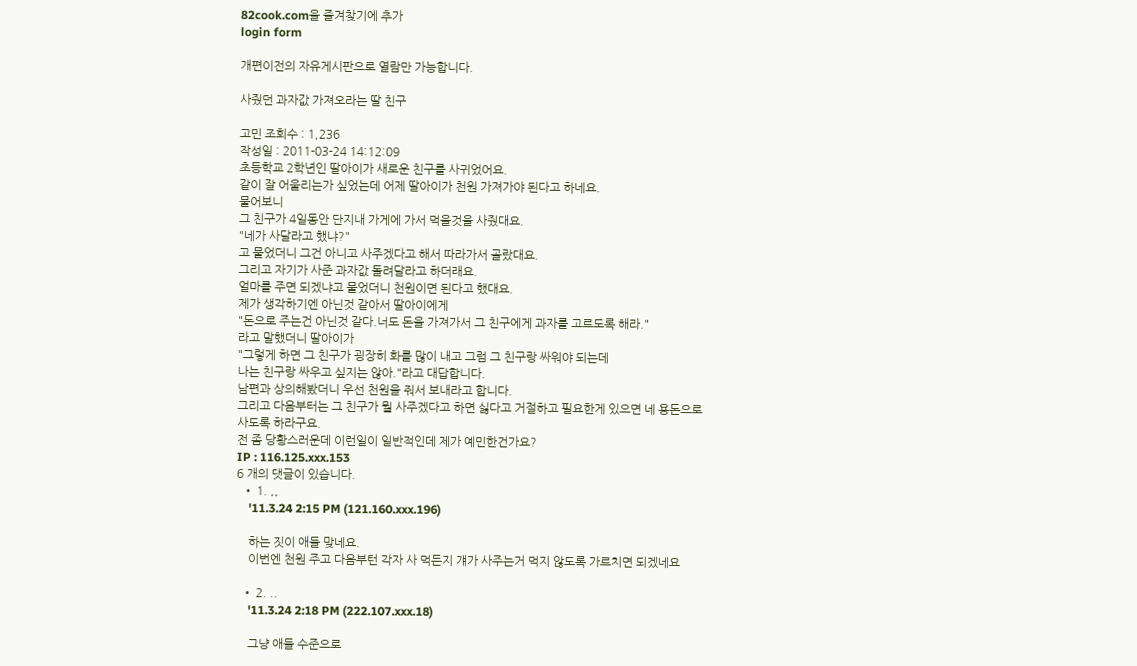82cook.com을 즐겨찾기에 추가
login form

개편이전의 자유게시판으로 열람만 가능합니다.

사줬던 과자값 가져오라는 딸 친구

고민 조회수 : 1,236
작성일 : 2011-03-24 14:12:09
초등학교 2학년인 딸아이가 새로운 친구를 사귀었어요.
같이 잘 어울리는가 싶었는데 어제 딸아이가 천원 가져가야 된다고 하네요.
물어보니
그 친구가 4일동안 단지내 가게에 가서 먹을것을 사줬대요.
"네가 사달라고 했냐?"
고 물었더니 그건 아니고 사주겠다고 해서 따라가서 골랐대요.
그리고 자기가 사준 과자값 돌려달라고 하더래요.
얼마를 주면 되겠냐고 물었더니 천원이면 된다고 했대요.
제가 생각하기엔 아닌것 같아서 딸아이에게
"돈으로 주는건 아닌것 같다.너도 돈을 가져가서 그 친구에게 과자를 고르도록 해라."
라고 말했더니 딸아이가
"그렇게 하면 그 친구가 굉장히 화를 많이 내고 그럼 그 친구랑 싸워야 되는데
나는 친구랑 싸우고 싶지는 않아."라고 대답합니다.
남편과 상의해봤더니 우선 천원을 줘서 보내라고 합니다.
그리고 다음부터는 그 친구가 뭘 사주겠다고 하면 싫다고 거절하고 필요한게 있으면 네 용돈으로
사도록 하라구요.
전 좀 당황스러운데 이런일이 일반적인데 제가 예민한건가요?
IP : 116.125.xxx.153
6 개의 댓글이 있습니다.
  • 1. ,,
    '11.3.24 2:15 PM (121.160.xxx.196)

    하는 짓이 애들 맞네요.
    이번엔 천원 주고 다음부턴 각자 사 먹든지 걔가 사주는거 먹지 않도록 가르치면 되겠네요

  • 2. ..
    '11.3.24 2:18 PM (222.107.xxx.18)

    그냥 애들 수준으로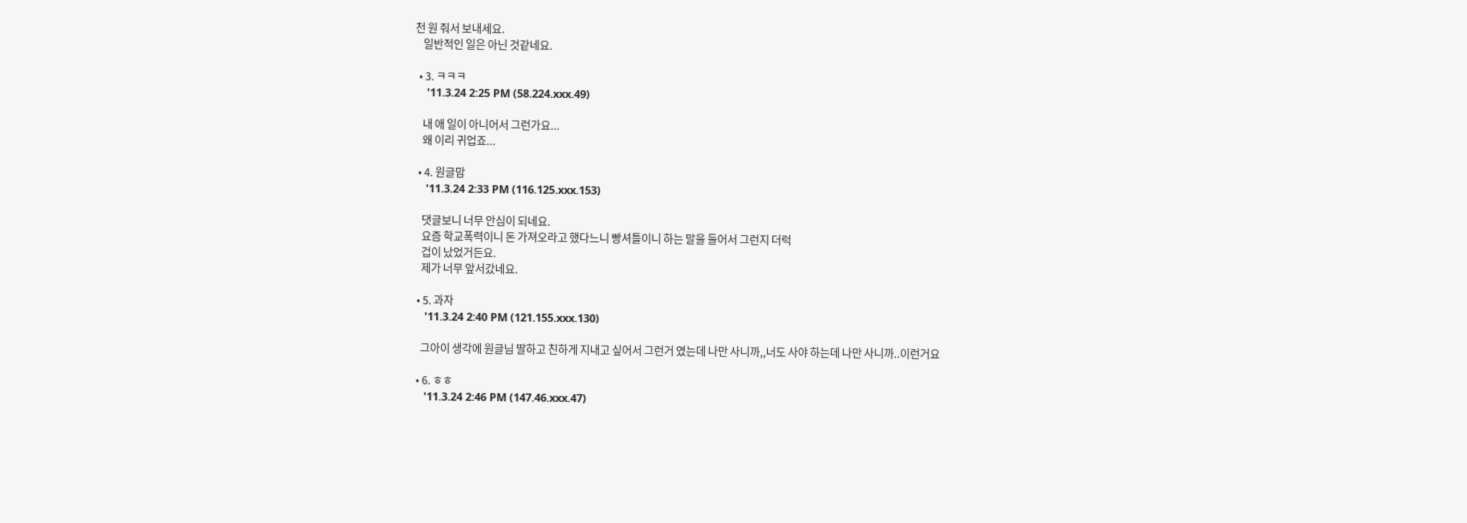천 원 줘서 보내세요.
    일반적인 일은 아닌 것같네요.

  • 3. ㅋㅋㅋ
    '11.3.24 2:25 PM (58.224.xxx.49)

    내 애 일이 아니어서 그런가요...
    왜 이리 귀업죠...

  • 4. 원글맘
    '11.3.24 2:33 PM (116.125.xxx.153)

    댓글보니 너무 안심이 되네요.
    요즘 학교폭력이니 돈 가져오라고 했다느니 빵셔틀이니 하는 말을 들어서 그런지 더럭
    겁이 났었거든요.
    제가 너무 앞서갔네요.

  • 5. 과자
    '11.3.24 2:40 PM (121.155.xxx.130)

    그아이 생각에 원글님 딸하고 친하게 지내고 싶어서 그런거 였는데 나만 사니까,,너도 사야 하는데 나만 사니까..이런거요

  • 6. ㅎㅎ
    '11.3.24 2:46 PM (147.46.xxx.47)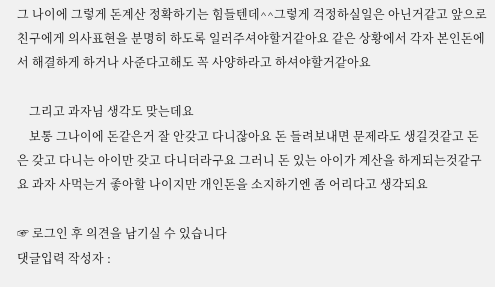그 나이에 그렇게 돈계산 정확하기는 힘들텐데^^그렇게 걱정하실일은 아닌거같고 앞으로 친구에게 의사표현을 분명히 하도록 일러주셔야할거같아요 같은 상황에서 각자 본인돈에서 해결하게 하거나 사준다고해도 꼭 사양하라고 하셔야할거같아요

    그리고 과자님 생각도 맞는데요
    보통 그나이에 돈같은거 잘 안갖고 다니잖아요 돈 들려보내면 문제라도 생길것같고 돈은 갖고 다니는 아이만 갖고 다니더라구요 그러니 돈 있는 아이가 계산을 하게되는것같구요 과자 사먹는거 좋아할 나이지만 개인돈을 소지하기엔 좀 어리다고 생각되요

☞ 로그인 후 의견을 남기실 수 있습니다
댓글입력 작성자 :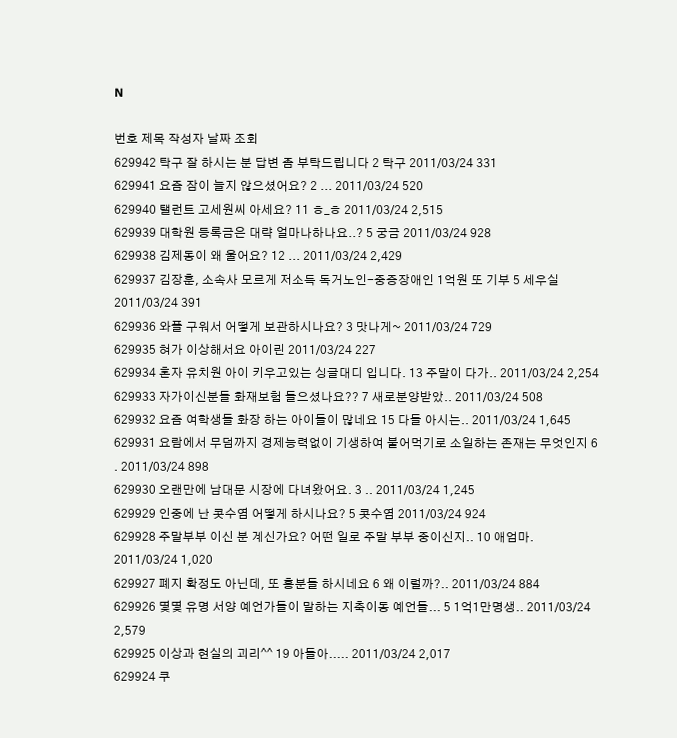N

번호 제목 작성자 날짜 조회
629942 탁구 잘 하시는 분 답변 좀 부탁드립니다 2 탁구 2011/03/24 331
629941 요즘 잠이 늘지 않으셨어요? 2 ... 2011/03/24 520
629940 탤런트 고세원씨 아세요? 11 ㅎ_ㅎ 2011/03/24 2,515
629939 대학원 등록금은 대략 얼마나하나요..? 5 궁금 2011/03/24 928
629938 김제동이 왜 울어요? 12 ... 2011/03/24 2,429
629937 김장훈, 소속사 모르게 저소득 독거노인-중증장애인 1억원 또 기부 5 세우실 2011/03/24 391
629936 와플 구워서 어떻게 보관하시나요? 3 맛나게~ 2011/03/24 729
629935 혀가 이상해서요 아이린 2011/03/24 227
629934 혼자 유치원 아이 키우고있는 싱글대디 입니다. 13 주말이 다가.. 2011/03/24 2,254
629933 자가이신분들 화재보험 들으셨나요?? 7 새로분양받았.. 2011/03/24 508
629932 요즘 여학생들 화장 하는 아이들이 많네요 15 다들 아시는.. 2011/03/24 1,645
629931 요람에서 무덤까지 경제능력없이 기생하여 붙어먹기로 소일하는 존재는 무엇인지 6 . 2011/03/24 898
629930 오랜만에 남대문 시장에 다녀왔어요. 3 .. 2011/03/24 1,245
629929 인중에 난 콧수염 어떻게 하시나요? 5 콧수염 2011/03/24 924
629928 주말부부 이신 분 계신가요? 어떤 일로 주말 부부 중이신지.. 10 애엄마. 2011/03/24 1,020
629927 폐지 확정도 아닌데, 또 흥분들 하시네요 6 왜 이럴까?.. 2011/03/24 884
629926 몇몇 유명 서양 예언가들이 말하는 지축이동 예언들... 5 1억1만명생.. 2011/03/24 2,579
629925 이상과 현실의 괴리^^ 19 아들아..... 2011/03/24 2,017
629924 쿠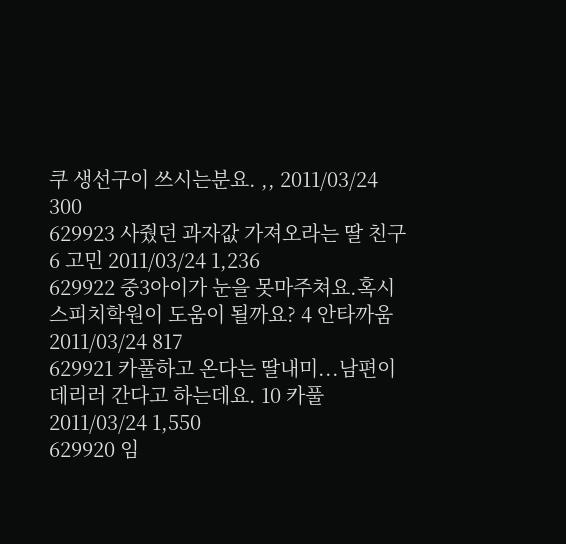쿠 생선구이 쓰시는분요. ,, 2011/03/24 300
629923 사줬던 과자값 가져오라는 딸 친구 6 고민 2011/03/24 1,236
629922 중3아이가 눈을 못마주쳐요.혹시 스피치학원이 도움이 될까요? 4 안타까움 2011/03/24 817
629921 카풀하고 온다는 딸내미...남편이 데리러 간다고 하는데요. 10 카풀 2011/03/24 1,550
629920 임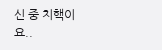신 중 치핵이요..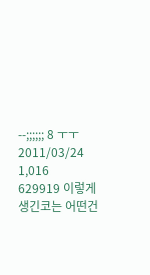--;;;;;; 8 ㅜㅜ 2011/03/24 1,016
629919 이렇게 생긴코는 어떤건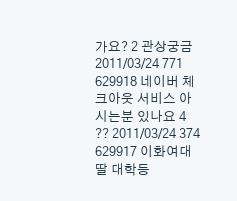가요? 2 관상궁금 2011/03/24 771
629918 네이버 체크아웃 서비스 아시는분 있나요 4 ?? 2011/03/24 374
629917 이화여대 딸 대학등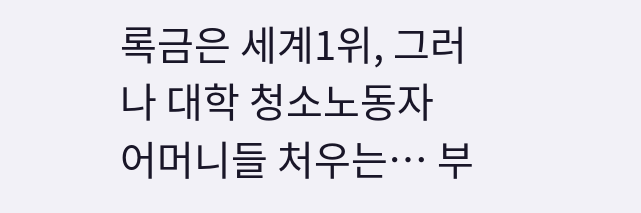록금은 세계1위, 그러나 대학 청소노동자 어머니들 처우는… 부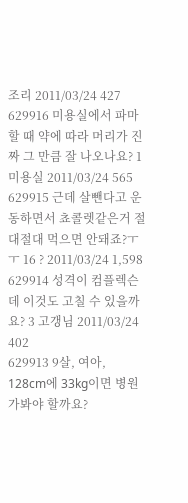조리 2011/03/24 427
629916 미용실에서 파마할 때 약에 따라 머리가 진짜 그 만큼 잘 나오나요? 1 미용실 2011/03/24 565
629915 근데 살뺀다고 운동하면서 쵸콜렛같은거 절대절대 먹으면 안돼죠?ㅜㅜ 16 ? 2011/03/24 1,598
629914 성격이 컴플렉슨데 이것도 고칠 수 있을까요? 3 고갱님 2011/03/24 402
629913 9살, 여아, 128cm에 33kg이면 병원 가봐야 할까요?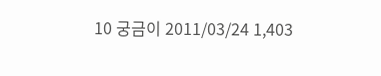10 궁금이 2011/03/24 1,403